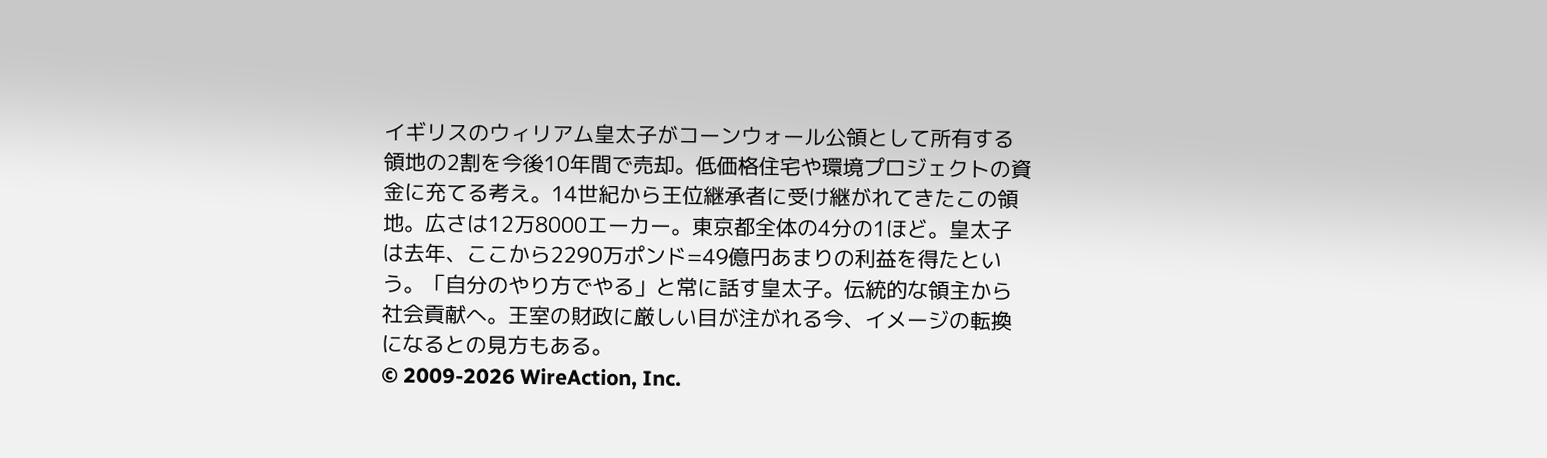イギリスのウィリアム皇太子がコーンウォール公領として所有する領地の2割を今後10年間で売却。低価格住宅や環境プロジェクトの資金に充てる考え。14世紀から王位継承者に受け継がれてきたこの領地。広さは12万8000エーカー。東京都全体の4分の1ほど。皇太子は去年、ここから2290万ポンド=49億円あまりの利益を得たという。「自分のやり方でやる」と常に話す皇太子。伝統的な領主から社会貢献へ。王室の財政に厳しい目が注がれる今、イメージの転換になるとの見方もある。
© 2009-2026 WireAction, Inc.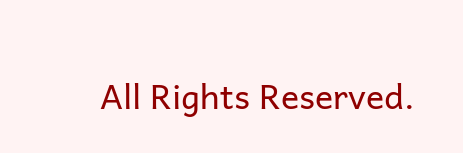All Rights Reserved.